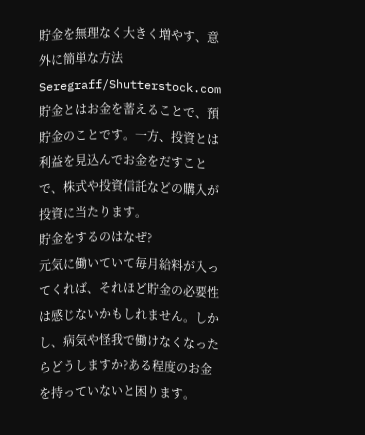貯金を無理なく大きく増やす、意外に簡単な方法
Seregraff/Shutterstock.com
貯金とはお金を蓄えることで、預貯金のことです。一方、投資とは利益を見込んでお金をだすことで、株式や投資信託などの購入が投資に当たります。
貯金をするのはなぜ?
元気に働いていて毎月給料が入ってくれば、それほど貯金の必要性は感じないかもしれません。しかし、病気や怪我で働けなくなったらどうしますか?ある程度のお金を持っていないと困ります。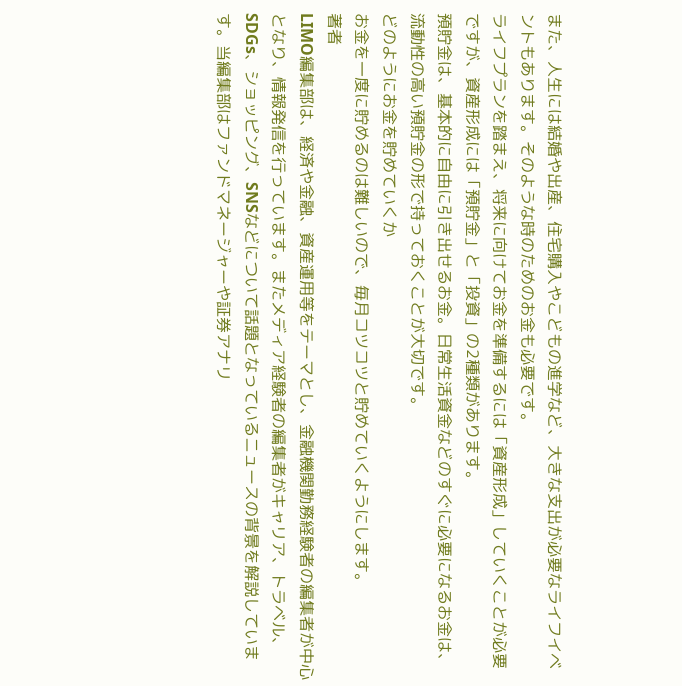また、人生には結婚や出産、住宅購入やこどもの進学など、大きな支出が必要なライフイベントもあります。そのような時のためのお金も必要です。
ライフプランを踏まえ、将来に向けてお金を準備するには「資産形成」していくことが必要ですが、資産形成には「預貯金」と「投資」の2種類があります。
預貯金は、基本的に自由に引き出せるお金。日常生活資金などのすぐに必要になるお金は、流動性の高い預貯金の形で持っておくことが大切です。
どのようにお金を貯めていくか
お金を一度に貯めるのは難しいので、毎月コツコツと貯めていくようにします。
著者
LIMO編集部は、経済や金融、資産運用等をテーマとし、金融機関勤務経験者の編集者が中心となり、情報発信を行っています。またメディア経験者の編集者がキャリア、トラベル、SDGs、ショッピング、SNSなどについて話題となっているニュースの背景を解説しています。当編集部はファンドマネージャーや証券アナリ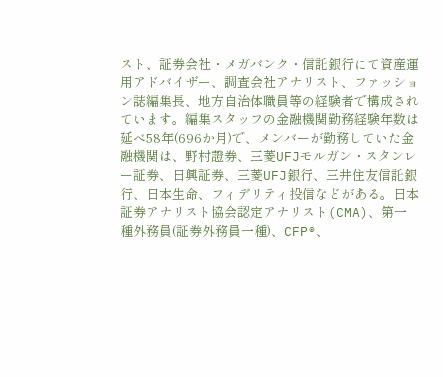スト、証券会社・メガバンク・信託銀行にて資産運用アドバイザー、調査会社アナリスト、ファッション誌編集長、地方自治体職員等の経験者で構成されています。編集スタッフの金融機関勤務経験年数は延べ58年(696か月)で、メンバーが勤務していた金融機関は、野村證券、三菱UFJモルガン・スタンレー証券、日興証券、三菱UFJ銀行、三井住友信託銀行、日本生命、フィデリティ投信などがある。日本証券アナリスト協会認定アナリスト(CMA)、第一種外務員(証券外務員一種)、CFP®、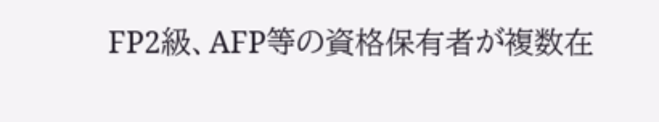FP2級、AFP等の資格保有者が複数在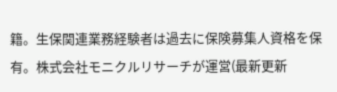籍。生保関連業務経験者は過去に保険募集人資格を保有。株式会社モニクルリサーチが運営(最新更新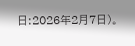日:2026年2月7日)。